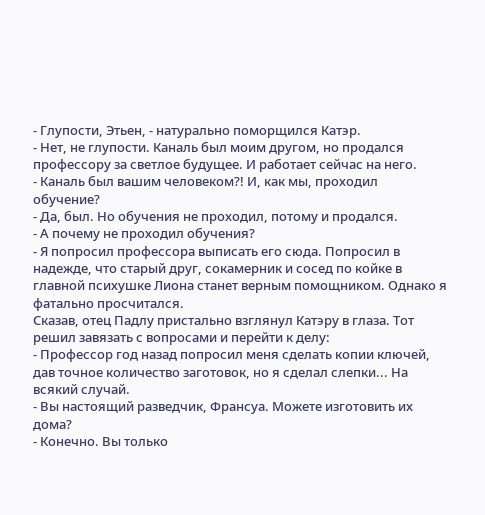- Глупости, Этьен, - натурально поморщился Катэр.
- Нет, не глупости. Каналь был моим другом, но продался профессору за светлое будущее. И работает сейчас на него.
- Каналь был вашим человеком?! И, как мы, проходил обучение?
- Да, был. Но обучения не проходил, потому и продался.
- А почему не проходил обучения?
- Я попросил профессора выписать его сюда. Попросил в надежде, что старый друг, сокамерник и сосед по койке в главной психушке Лиона станет верным помощником. Однако я фатально просчитался.
Сказав, отец Падлу пристально взглянул Катэру в глаза. Тот решил завязать с вопросами и перейти к делу:
- Профессор год назад попросил меня сделать копии ключей, дав точное количество заготовок, но я сделал слепки... На всякий случай.
- Вы настоящий разведчик, Франсуа. Можете изготовить их дома?
- Конечно. Вы только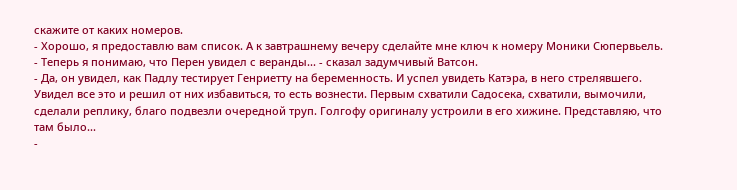скажите от каких номеров.
- Хорошо, я предоставлю вам список. А к завтрашнему вечеру сделайте мне ключ к номеру Моники Сюпервьель.
- Теперь я понимаю, что Перен увидел с веранды... - сказал задумчивый Ватсон.
- Да, он увидел, как Падлу тестирует Генриетту на беременность. И успел увидеть Катэра, в него стрелявшего. Увидел все это и решил от них избавиться, то есть вознести. Первым схватили Садосека, схватили, вымочили, сделали реплику, благо подвезли очередной труп. Голгофу оригиналу устроили в его хижине. Представляю, что там было...
-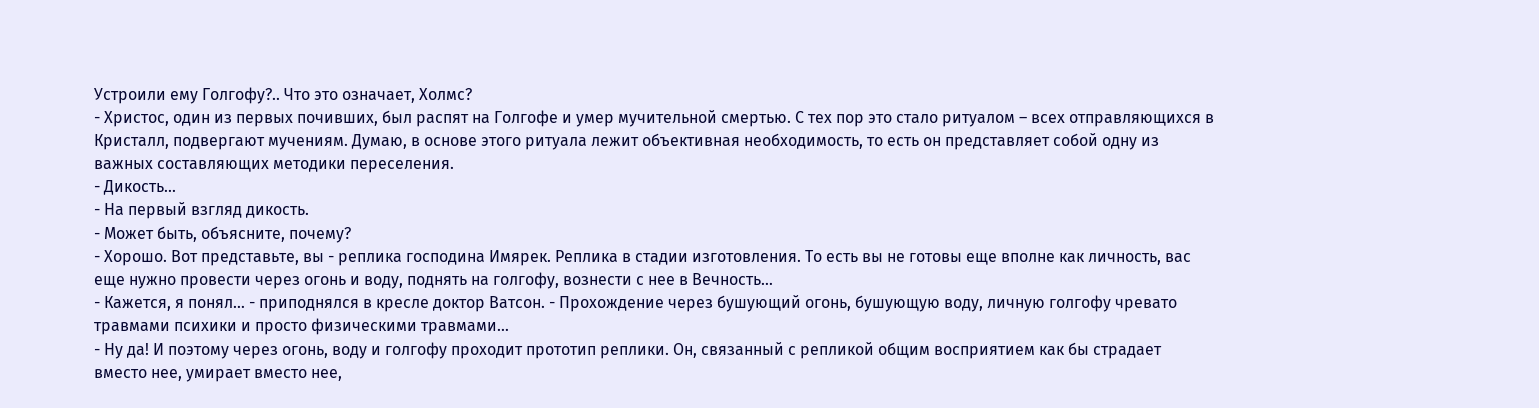Устроили ему Голгофу?.. Что это означает, Холмс?
- Христос, один из первых почивших, был распят на Голгофе и умер мучительной смертью. С тех пор это стало ритуалом – всех отправляющихся в Кристалл, подвергают мучениям. Думаю, в основе этого ритуала лежит объективная необходимость, то есть он представляет собой одну из важных составляющих методики переселения.
- Дикость...
- На первый взгляд дикость.
- Может быть, объясните, почему?
- Хорошо. Вот представьте, вы - реплика господина Имярек. Реплика в стадии изготовления. То есть вы не готовы еще вполне как личность, вас еще нужно провести через огонь и воду, поднять на голгофу, вознести с нее в Вечность…
- Кажется, я понял… - приподнялся в кресле доктор Ватсон. - Прохождение через бушующий огонь, бушующую воду, личную голгофу чревато травмами психики и просто физическими травмами…
- Ну да! И поэтому через огонь, воду и голгофу проходит прототип реплики. Он, связанный с репликой общим восприятием как бы страдает вместо нее, умирает вместо нее,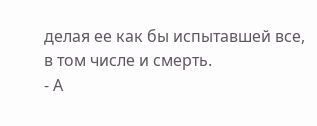делая ее как бы испытавшей все, в том числе и смерть.
- А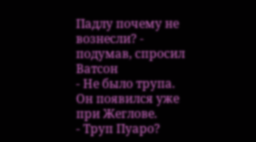Падлу почему не вознесли? - подумав, спросил Ватсон
- Не было трупа. Он появился уже при Жеглове.
- Труп Пуаро?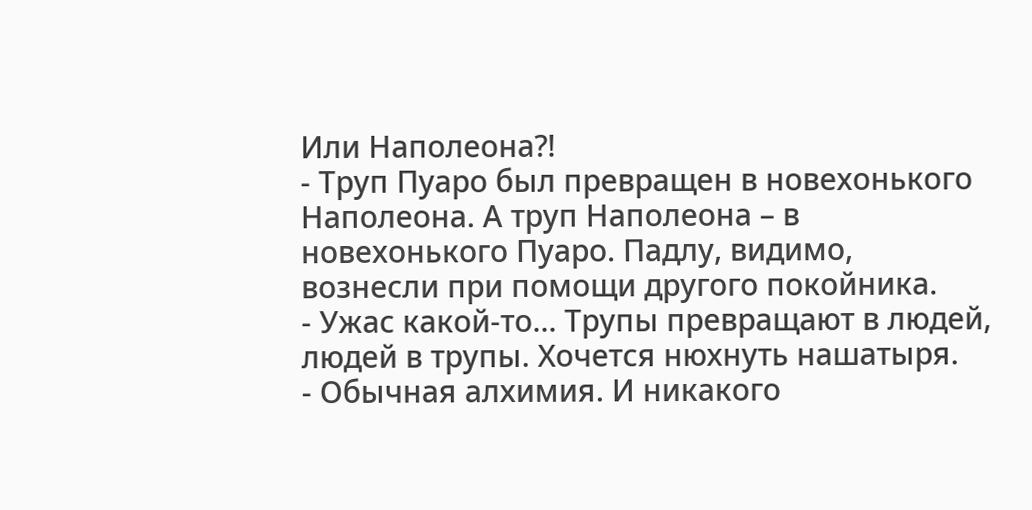Или Наполеона?!
- Труп Пуаро был превращен в новехонького Наполеона. А труп Наполеона – в новехонького Пуаро. Падлу, видимо, вознесли при помощи другого покойника.
- Ужас какой-то... Трупы превращают в людей, людей в трупы. Хочется нюхнуть нашатыря.
- Обычная алхимия. И никакого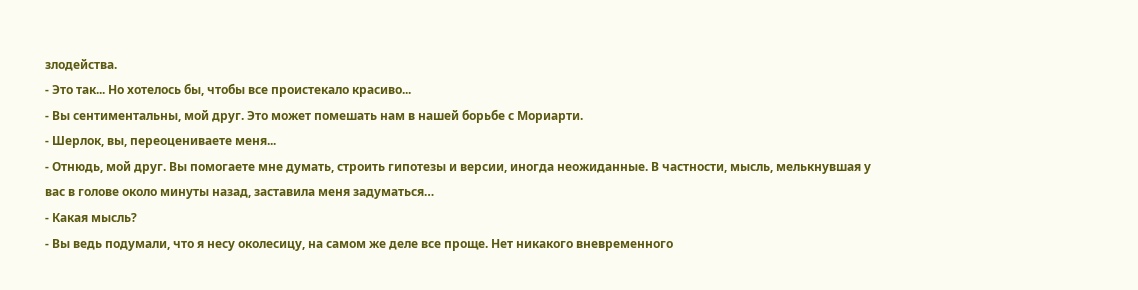злодейства.
- Это так... Но хотелось бы, чтобы все проистекало красиво...
- Вы сентиментальны, мой друг. Это может помешать нам в нашей борьбе с Мориарти.
- Шерлок, вы, переоцениваете меня...
- Отнюдь, мой друг. Вы помогаете мне думать, строить гипотезы и версии, иногда неожиданные. В частности, мысль, мелькнувшая у вас в голове около минуты назад, заставила меня задуматься…
- Какая мысль?
- Вы ведь подумали, что я несу околесицу, на самом же деле все проще. Нет никакого вневременного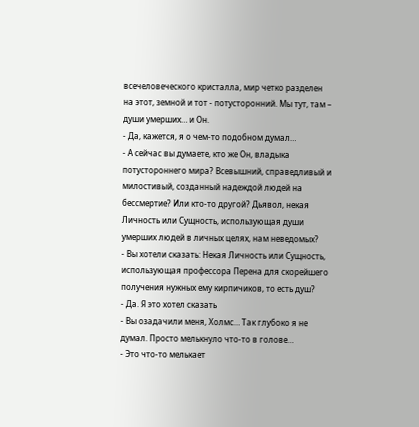всечеловеческого кристалла, мир четко разделен на этот, земной и тот - потусторонний. Мы тут, там – души умерших… и Он.
- Да, кажется, я о чем-то подобном думал…
- А сейчас вы думаете, кто же Он, владыка потустороннего мира? Всевышний, справедливый и милостивый, созданный надеждой людей на бессмертие? Или кто-то другой? Дьявол, некая Личность или Сущность, использующая души умерших людей в личных целях, нам неведомых?
- Вы хотели сказать: Некая Личность или Сущность, использующая профессора Перена для скорейшего получения нужных ему кирпичиков, то есть душ?
- Да. Я это хотел сказать
- Вы озадачили меня, Холмс… Так глубоко я не думал. Просто мелькнуло что-то в голове…
- Это что-то мелькает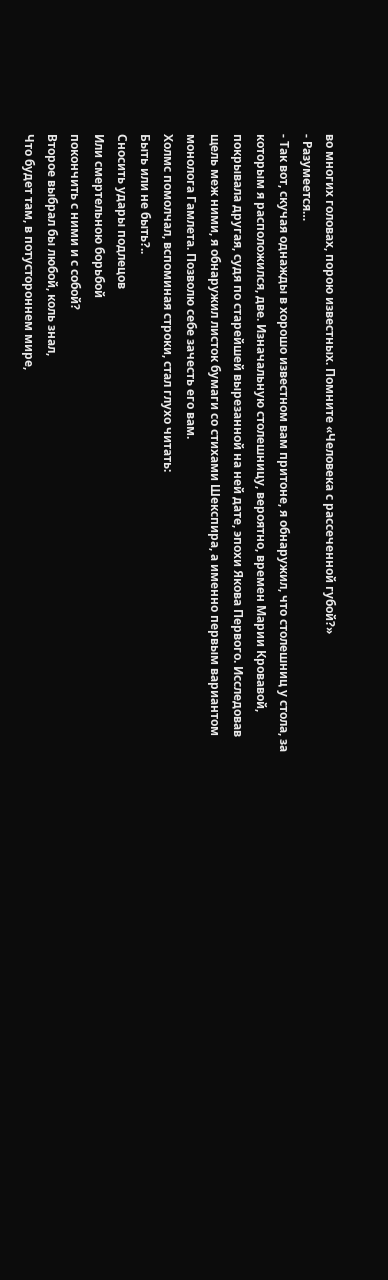во многих головах, порою известных. Помните «Человека с рассеченной губой?»
- Разумеется…
- Так вот, скучая однажды в хорошо известном вам притоне, я обнаружил, что столешниц у стола, за которым я расположился, две. Изначальную столешницу, вероятно, времен Марии Кровавой, покрывала другая, судя по старейшей вырезанной на ней дате, эпохи Якова Первого. Исследовав щель меж ними, я обнаружил листок бумаги со стихами Шекспира, а именно первым вариантом монолога Гамлета. Позволю себе зачесть его вам.
Холмс помолчал, вспоминая строки, стал глухо читать:
Быть или не быть?..
Сносить удары подлецов
Или смертельною борьбой
покончить с ними и с собой?
Второе выбрал бы любой, коль знал,
Что будет там, в потустороннем мире,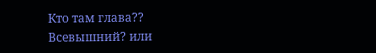Кто там глава??
Всевышний? или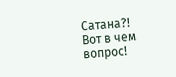Сатана?!
Вот в чем вопрос!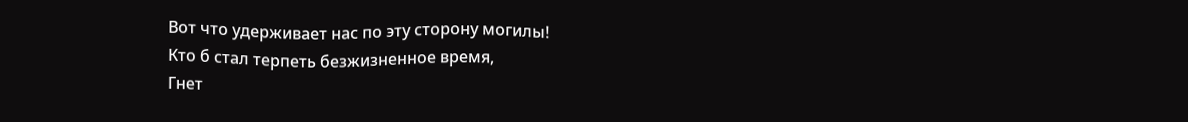Вот что удерживает нас по эту сторону могилы!
Кто б стал терпеть безжизненное время,
Гнет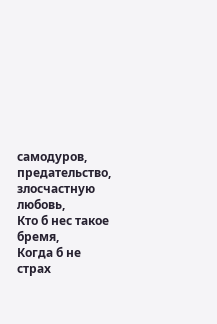самодуров, предательство, злосчастную любовь,
Кто б нес такое бремя,
Когда б не страх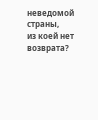неведомой страны,
из коей нет возврата?